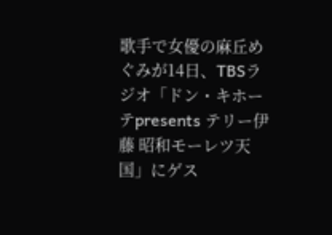歌手で女優の麻丘めぐみが14日、TBSラジオ「ドン・キホーテpresents テリー伊藤 昭和モーレツ天国」にゲス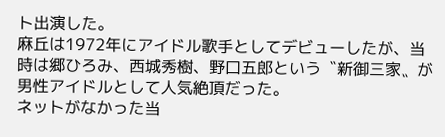ト出演した。
麻丘は1972年にアイドル歌手としてデビューしたが、当時は郷ひろみ、西城秀樹、野口五郎という〝新御三家〟が男性アイドルとして人気絶頂だった。
ネットがなかった当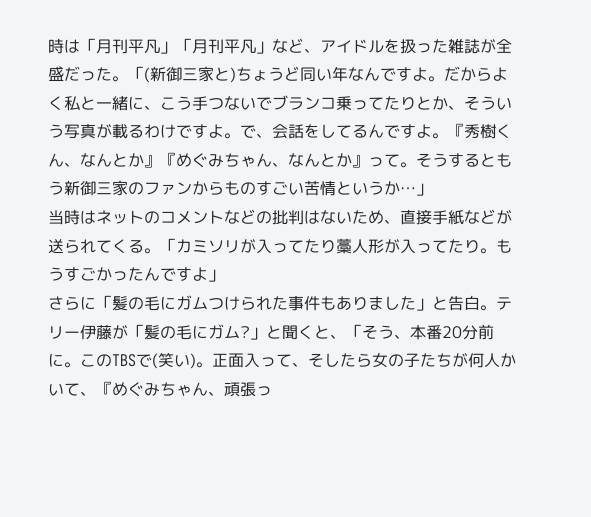時は「月刊平凡」「月刊平凡」など、アイドルを扱った雑誌が全盛だった。「(新御三家と)ちょうど同い年なんですよ。だからよく私と一緒に、こう手つないでブランコ乗ってたりとか、そういう写真が載るわけですよ。で、会話をしてるんですよ。『秀樹くん、なんとか』『めぐみちゃん、なんとか』って。そうするともう新御三家のファンからものすごい苦情というか…」
当時はネットのコメントなどの批判はないため、直接手紙などが送られてくる。「カミソリが入ってたり藁人形が入ってたり。もうすごかったんですよ」
さらに「髪の毛にガムつけられた事件もありました」と告白。テリー伊藤が「髪の毛にガム?」と聞くと、「そう、本番20分前に。このTBSで(笑い)。正面入って、そしたら女の子たちが何人かいて、『めぐみちゃん、頑張っ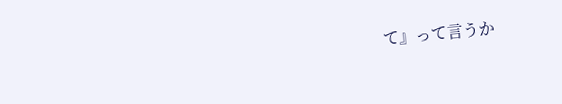て』って言うか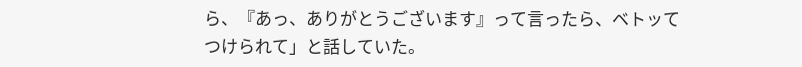ら、『あっ、ありがとうございます』って言ったら、ベトッてつけられて」と話していた。